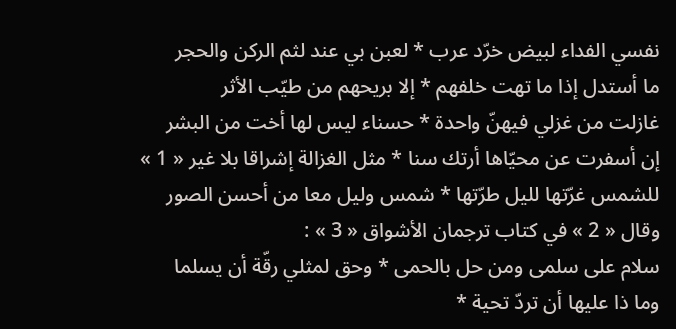نفسي الفداء لبيض خرّد عرب * لعبن بي عند لثم الركن والحجر
ما أستدل إذا ما تهت خلفهم * إلا بريحهم من طيّب الأثر
غازلت من غزلي فيهنّ واحدة * حسناء ليس لها أخت من البشر
إن أسفرت عن محيّاها أرتك سنا * مثل الغزالة إشراقا بلا غير « 1 »
للشمس غرّتها لليل طرّتها * شمس وليل معا من أحسن الصور
وقال « 2 » في كتاب ترجمان الأشواق « 3 » :
سلام على سلمى ومن حل بالحمى * وحق لمثلي رقّة أن يسلما
وما ذا عليها أن تردّ تحية *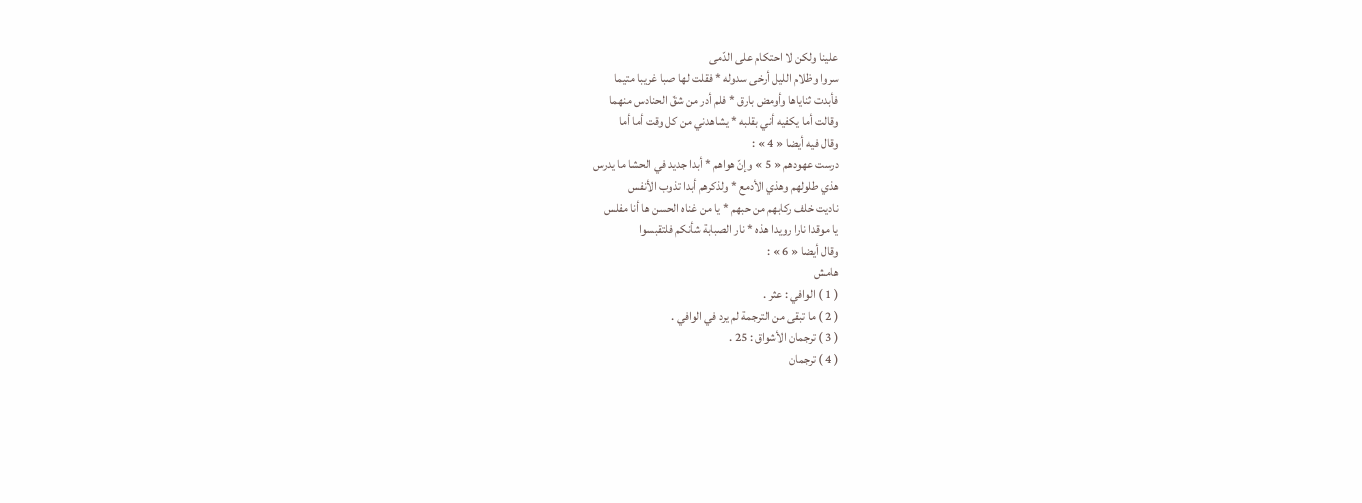علينا ولكن لا احتكام على الدّمى
سروا وظلام الليل أرخى سدوله * فقلت لها صبا غريبا متيما
فأبدت ثناياها وأومض بارق * فلم أدر من شقّ الحنادس منهما
وقالت أما يكفيه أني بقلبه * يشاهدني من كل وقت أما أما
وقال فيه أيضا « 4 » :
درست عهودهم « 5 » وإنّ هواهم * أبدا جديد في الحشا ما يدرس
هذي طلولهم وهذي الأدمع * ولذكرهم أبدا تذوب الأنفس
ناديت خلف ركابهم من حبهم * يا من غناه الحسن ها أنا مفلس
يا موقدا نارا رويدا هذه * نار الصبابة شأنكم فلتقبسوا
وقال أيضا « 6 » :
هامش
( 1 ) الوافي : عثر .
( 2 ) ما تبقى من الترجمة لم يرد في الوافي .
( 3 ) ترجمان الأشواق : 25 .
( 4 ) ترجمان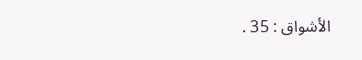الأشواق : 35 .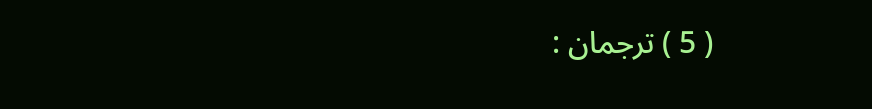( 5 ) ترجمان :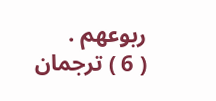ربوعهم .
( 6 ) ترجمان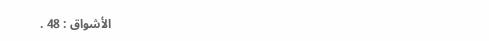الأشواق : 48 .